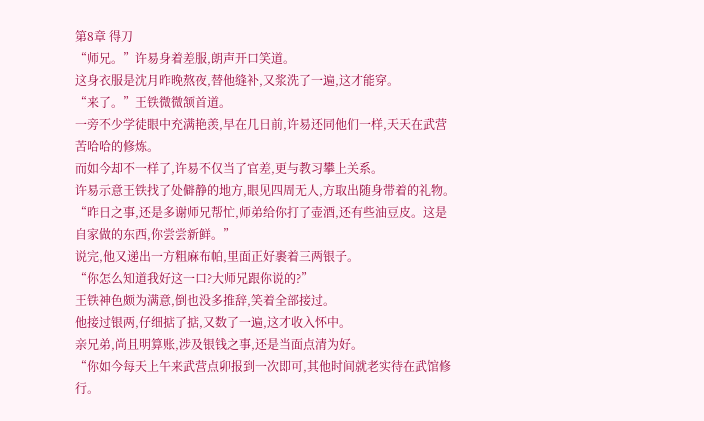第8章 得刀
“师兄。”许易身着差服,朗声开口笑道。
这身衣服是沈月昨晚熬夜,替他缝补,又浆洗了一遍,这才能穿。
“来了。”王铁微微颔首道。
一旁不少学徒眼中充满艳羡,早在几日前,许易还同他们一样,天天在武营苦哈哈的修炼。
而如今却不一样了,许易不仅当了官差,更与教习攀上关系。
许易示意王铁找了处僻静的地方,眼见四周无人,方取出随身带着的礼物。
“昨日之事,还是多谢师兄帮忙,师弟给你打了壶酒,还有些油豆皮。这是自家做的东西,你尝尝新鲜。”
说完,他又递出一方粗麻布帕,里面正好裹着三两银子。
“你怎么知道我好这一口?大师兄跟你说的?”
王铁神色颇为满意,倒也没多推辞,笑着全部接过。
他接过银两,仔细掂了掂,又数了一遍,这才收入怀中。
亲兄弟,尚且明算账,涉及银钱之事,还是当面点清为好。
“你如今每天上午来武营点卯报到一次即可,其他时间就老实待在武馆修行。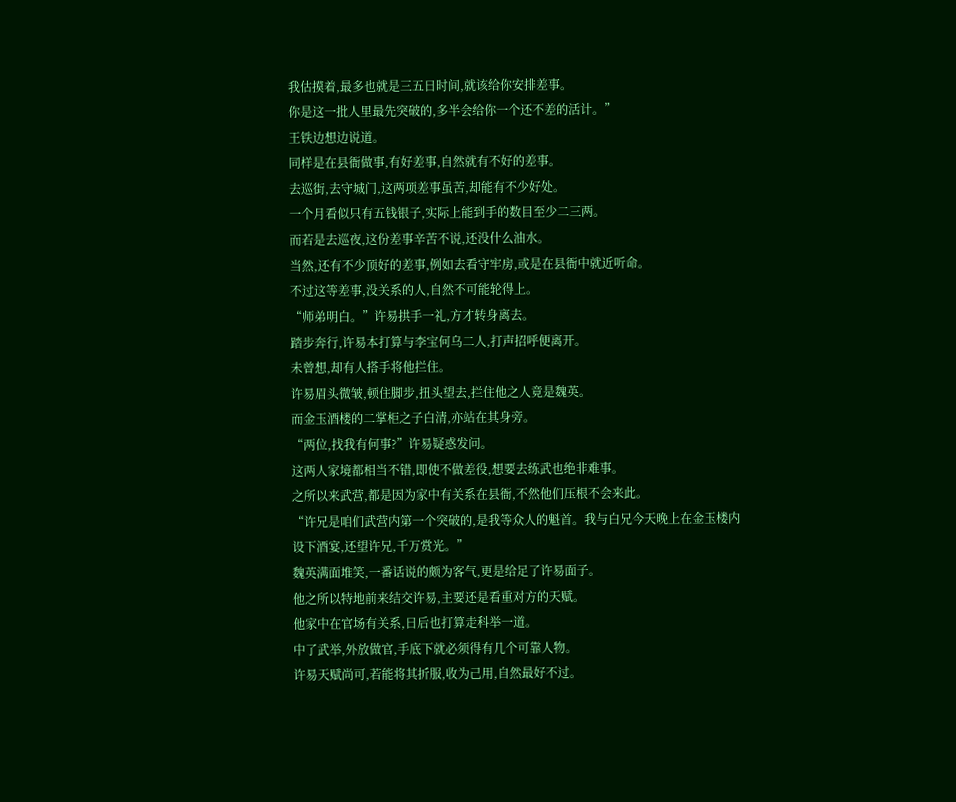我估摸着,最多也就是三五日时间,就该给你安排差事。
你是这一批人里最先突破的,多半会给你一个还不差的活计。”
王铁边想边说道。
同样是在县衙做事,有好差事,自然就有不好的差事。
去巡街,去守城门,这两项差事虽苦,却能有不少好处。
一个月看似只有五钱银子,实际上能到手的数目至少二三两。
而若是去巡夜,这份差事辛苦不说,还没什么油水。
当然,还有不少顶好的差事,例如去看守牢房,或是在县衙中就近听命。
不过这等差事,没关系的人,自然不可能轮得上。
“师弟明白。”许易拱手一礼,方才转身离去。
踏步奔行,许易本打算与李宝何乌二人,打声招呼便离开。
未曾想,却有人搭手将他拦住。
许易眉头微皱,顿住脚步,扭头望去,拦住他之人竟是魏英。
而金玉酒楼的二掌柜之子白清,亦站在其身旁。
“两位,找我有何事?”许易疑惑发问。
这两人家境都相当不错,即使不做差役,想要去练武也绝非难事。
之所以来武营,都是因为家中有关系在县衙,不然他们压根不会来此。
“许兄是咱们武营内第一个突破的,是我等众人的魁首。我与白兄今天晚上在金玉楼内设下酒宴,还望许兄,千万赏光。”
魏英满面堆笑,一番话说的颇为客气,更是给足了许易面子。
他之所以特地前来结交许易,主要还是看重对方的天赋。
他家中在官场有关系,日后也打算走科举一道。
中了武举,外放做官,手底下就必须得有几个可靠人物。
许易天赋尚可,若能将其折服,收为己用,自然最好不过。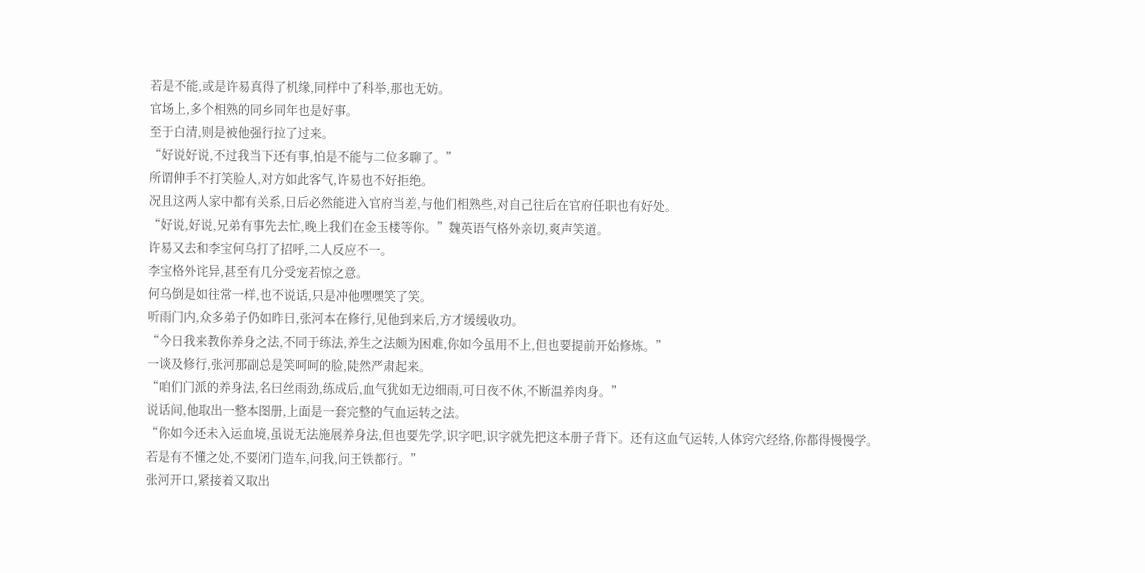若是不能,或是许易真得了机缘,同样中了科举,那也无妨。
官场上,多个相熟的同乡同年也是好事。
至于白清,则是被他强行拉了过来。
“好说好说,不过我当下还有事,怕是不能与二位多聊了。”
所谓伸手不打笑脸人,对方如此客气,许易也不好拒绝。
况且这两人家中都有关系,日后必然能进入官府当差,与他们相熟些,对自己往后在官府任职也有好处。
“好说,好说,兄弟有事先去忙,晚上我们在金玉楼等你。”魏英语气格外亲切,爽声笑道。
许易又去和李宝何乌打了招呼,二人反应不一。
李宝格外诧异,甚至有几分受宠若惊之意。
何乌倒是如往常一样,也不说话,只是冲他嘿嘿笑了笑。
听雨门内,众多弟子仍如昨日,张河本在修行,见他到来后,方才缓缓收功。
“今日我来教你养身之法,不同于练法,养生之法颇为困难,你如今虽用不上,但也要提前开始修炼。”
一谈及修行,张河那副总是笑呵呵的脸,陡然严肃起来。
“咱们门派的养身法,名曰丝雨劲,练成后,血气犹如无边细雨,可日夜不休,不断温养肉身。”
说话间,他取出一整本图册,上面是一套完整的气血运转之法。
“你如今还未入运血境,虽说无法施展养身法,但也要先学,识字吧,识字就先把这本册子背下。还有这血气运转,人体窍穴经络,你都得慢慢学。
若是有不懂之处,不要闭门造车,问我,问王铁都行。”
张河开口,紧接着又取出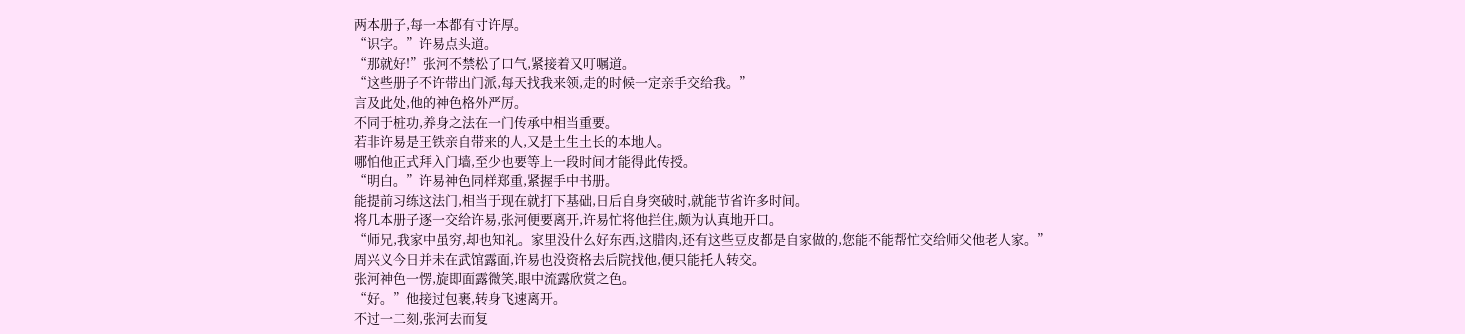两本册子,每一本都有寸许厚。
“识字。”许易点头道。
“那就好!”张河不禁松了口气,紧接着又叮嘱道。
“这些册子不许带出门派,每天找我来领,走的时候一定亲手交给我。”
言及此处,他的神色格外严厉。
不同于桩功,养身之法在一门传承中相当重要。
若非许易是王铁亲自带来的人,又是土生土长的本地人。
哪怕他正式拜入门墙,至少也要等上一段时间才能得此传授。
“明白。”许易神色同样郑重,紧握手中书册。
能提前习练这法门,相当于现在就打下基础,日后自身突破时,就能节省许多时间。
将几本册子逐一交给许易,张河便要离开,许易忙将他拦住,颇为认真地开口。
“师兄,我家中虽穷,却也知礼。家里没什么好东西,这腊肉,还有这些豆皮都是自家做的,您能不能帮忙交给师父他老人家。”
周兴义今日并未在武馆露面,许易也没资格去后院找他,便只能托人转交。
张河神色一愣,旋即面露微笑,眼中流露欣赏之色。
“好。”他接过包裹,转身飞速离开。
不过一二刻,张河去而复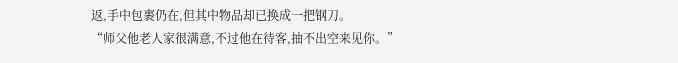返,手中包裹仍在,但其中物品却已换成一把钢刀。
“师父他老人家很满意,不过他在待客,抽不出空来见你。”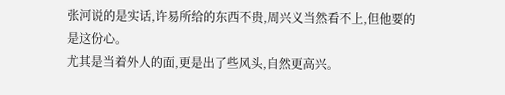张河说的是实话,许易所给的东西不贵,周兴义当然看不上,但他要的是这份心。
尤其是当着外人的面,更是出了些风头,自然更高兴。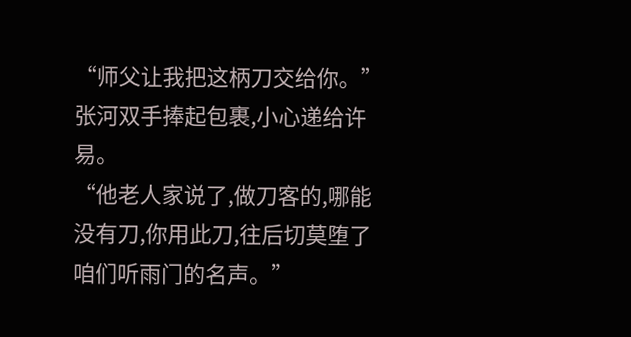“师父让我把这柄刀交给你。”
张河双手捧起包裹,小心递给许易。
“他老人家说了,做刀客的,哪能没有刀,你用此刀,往后切莫堕了咱们听雨门的名声。”